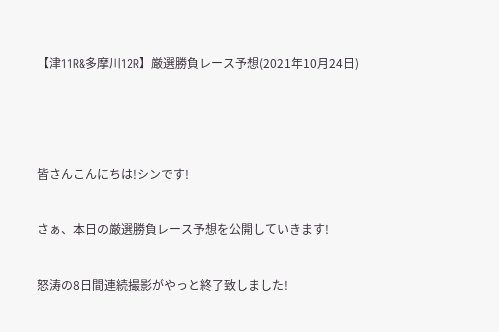【津11R&多摩川12R】厳選勝負レース予想(2021年10月24日)



皆さんこんにちは!シンです!

さぁ、本日の厳選勝負レース予想を公開していきます!

怒涛の8日間連続撮影がやっと終了致しました!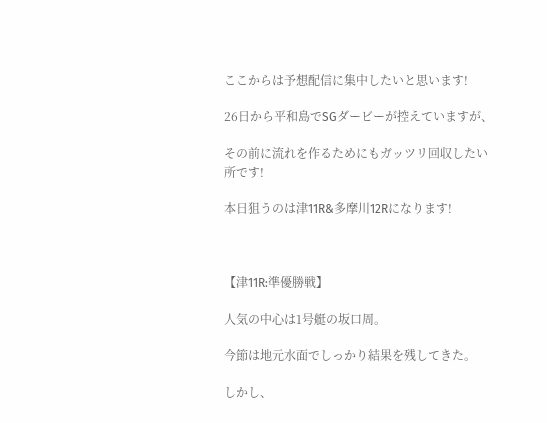ここからは予想配信に集中したいと思います!

26日から平和島でSGダービーが控えていますが、

その前に流れを作るためにもガッツリ回収したい所です!

本日狙うのは津11R&多摩川12Rになります!



【津11R:準優勝戦】

人気の中心は1号艇の坂口周。

今節は地元水面でしっかり結果を残してきた。

しかし、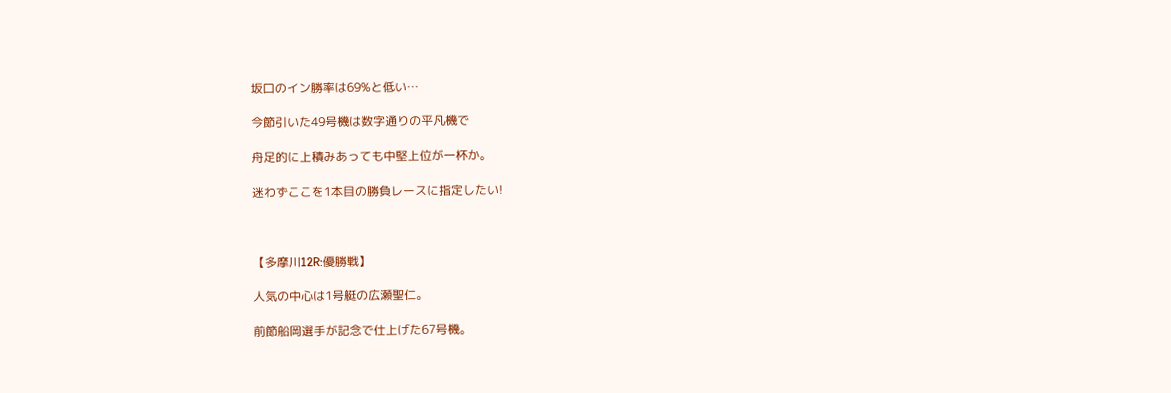坂口のイン勝率は69%と低い…

今節引いた49号機は数字通りの平凡機で

舟足的に上積みあっても中堅上位が一杯か。

迷わずここを1本目の勝負レースに指定したい!



【多摩川12R:優勝戦】

人気の中心は1号艇の広瀬聖仁。

前節船岡選手が記念で仕上げた67号機。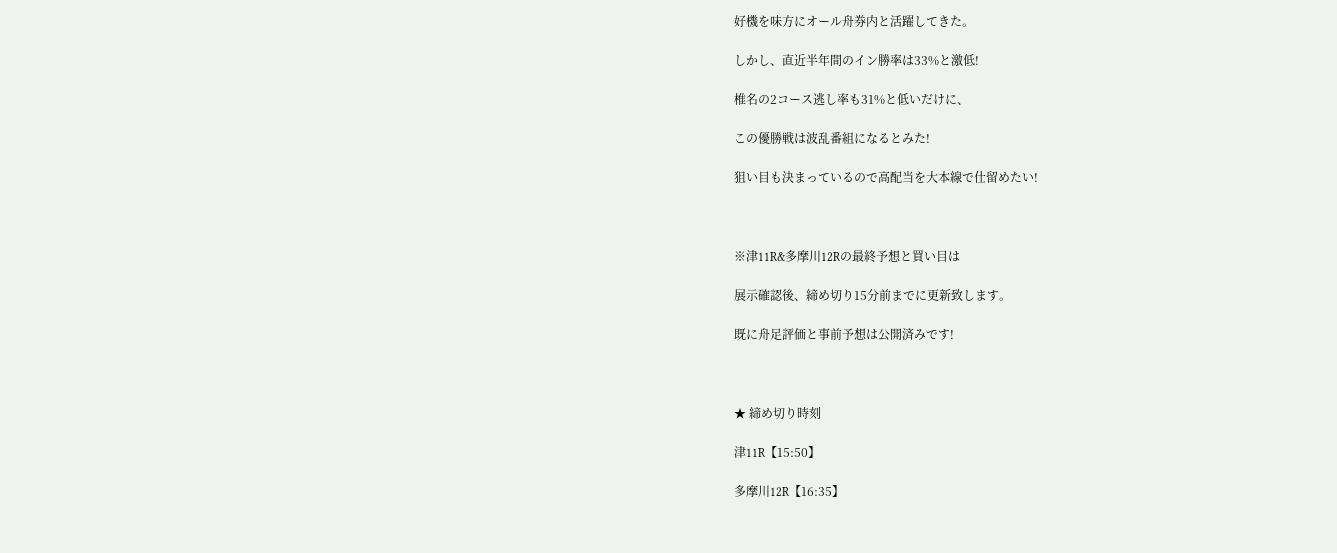好機を味方にオール舟券内と活躍してきた。

しかし、直近半年間のイン勝率は33%と激低!

椎名の2コース逃し率も31%と低いだけに、

この優勝戦は波乱番組になるとみた!

狙い目も決まっているので高配当を大本線で仕留めたい!



※津11R&多摩川12Rの最終予想と買い目は

展示確認後、締め切り15分前までに更新致します。

既に舟足評価と事前予想は公開済みです!



★ 締め切り時刻

津11R【15:50】

多摩川12R【16:35】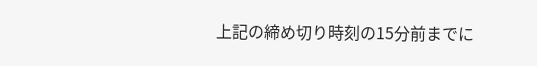上記の締め切り時刻の15分前までに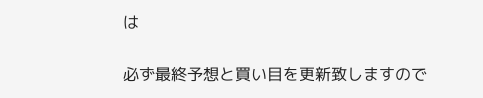は

必ず最終予想と買い目を更新致しますので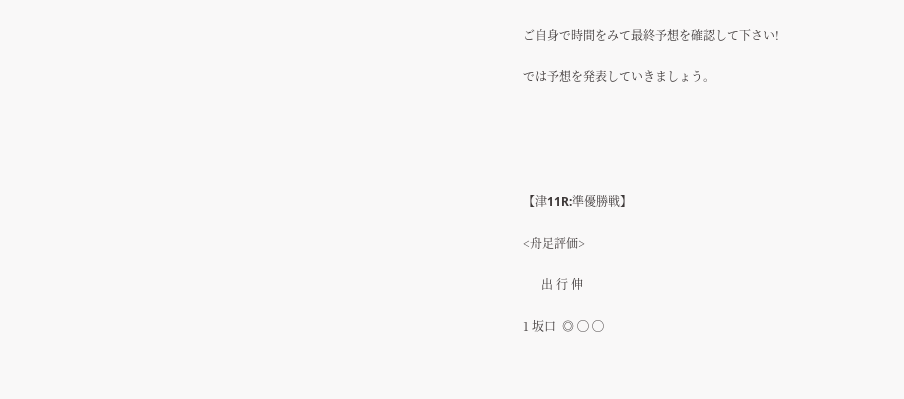ご自身で時間をみて最終予想を確認して下さい!

では予想を発表していきましょう。





【津11R:準優勝戦】

<舟足評価>

      出 行 伸

1 坂口  ◎ ◯ ◯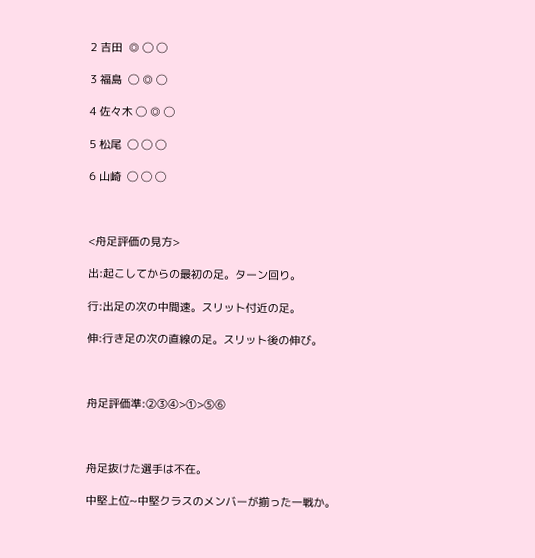2 吉田  ◎ ◯ ◯

3 福島  ◯ ◎ ◯

4 佐々木 ◯ ◎ ◯

5 松尾  ◯ ◯ ◯

6 山崎  ◯ ◯ ◯



<舟足評価の見方>

出:起こしてからの最初の足。ターン回り。

行:出足の次の中間速。スリット付近の足。

伸:行き足の次の直線の足。スリット後の伸び。



舟足評価準:②③④>①>⑤⑥



舟足抜けた選手は不在。

中堅上位~中堅クラスのメンバーが揃った一戦か。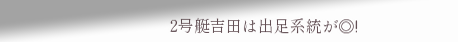2号艇吉田は出足系統が◎!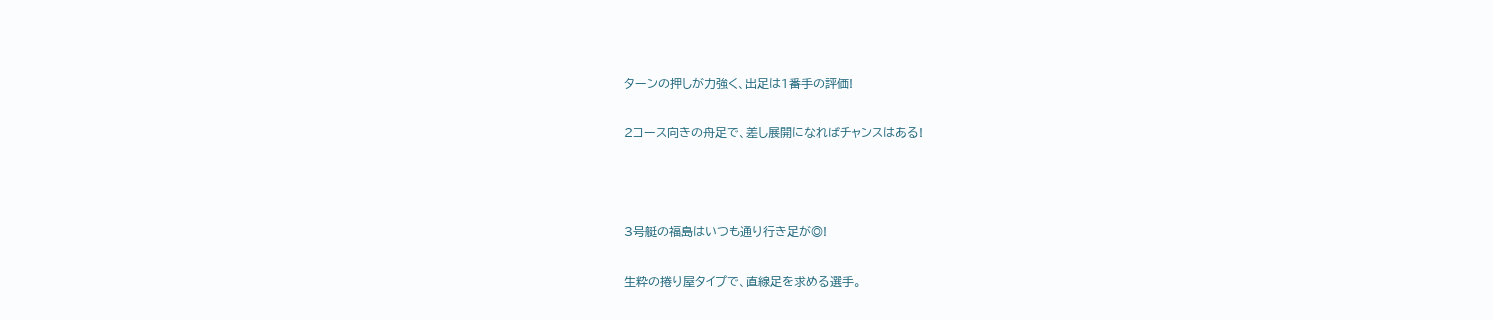ターンの押しが力強く、出足は1番手の評価!

2コース向きの舟足で、差し展開になればチャンスはある!



3号艇の福島はいつも通り行き足が◎!

生粋の捲り屋タイプで、直線足を求める選手。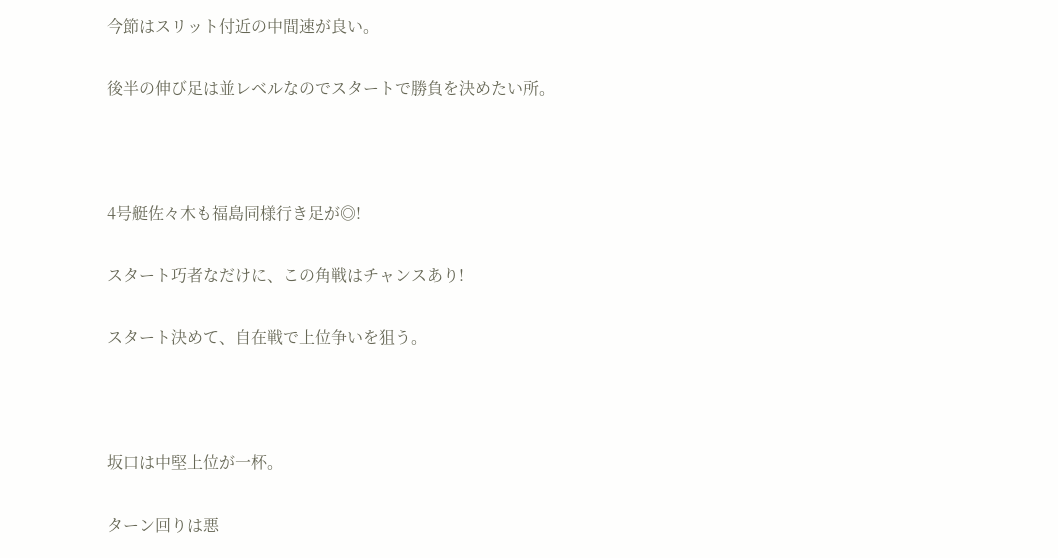今節はスリット付近の中間速が良い。

後半の伸び足は並レベルなのでスタートで勝負を決めたい所。



4号艇佐々木も福島同様行き足が◎!

スタート巧者なだけに、この角戦はチャンスあり!

スタート決めて、自在戦で上位争いを狙う。



坂口は中堅上位が一杯。

ターン回りは悪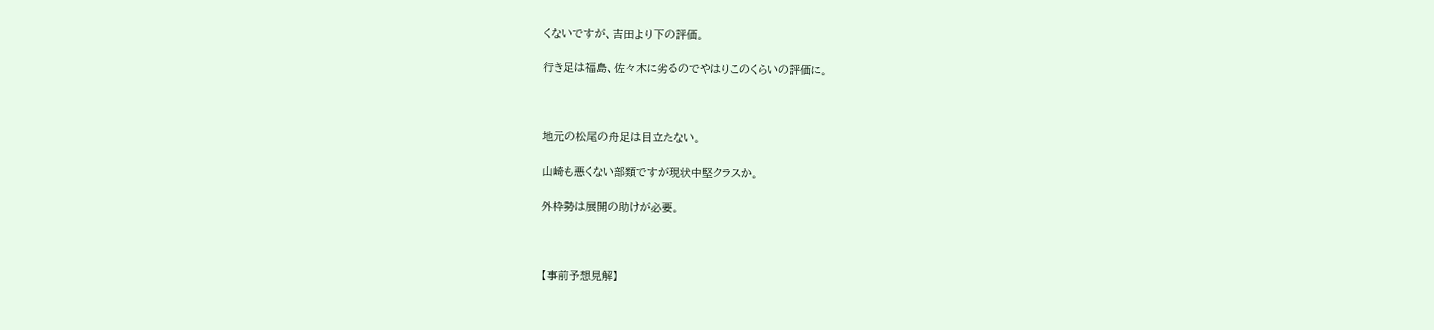くないですが、吉田より下の評価。

行き足は福島、佐々木に劣るのでやはりこのくらいの評価に。



地元の松尾の舟足は目立たない。

山崎も悪くない部類ですが現状中堅クラスか。

外枠勢は展開の助けが必要。



【事前予想見解】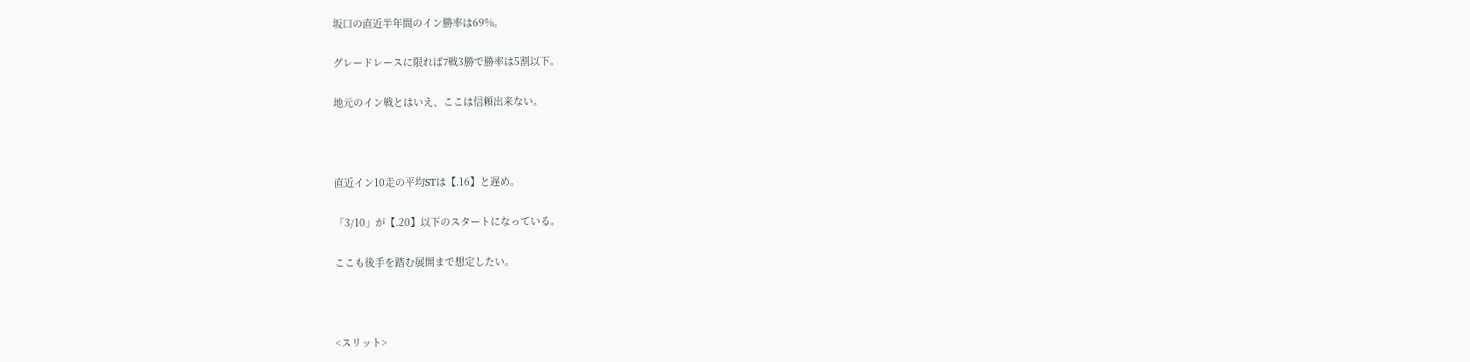坂口の直近半年間のイン勝率は69%。

グレードレースに限れば7戦3勝で勝率は5割以下。

地元のイン戦とはいえ、ここは信頼出来ない。



直近イン10走の平均STは【.16】と遅め。

「3/10」が【.20】以下のスタートになっている。

ここも後手を踏む展開まで想定したい。



<スリット>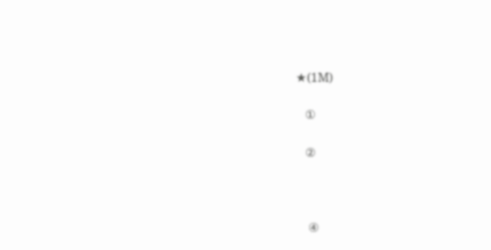★(1M)

   ①

   ②



    ④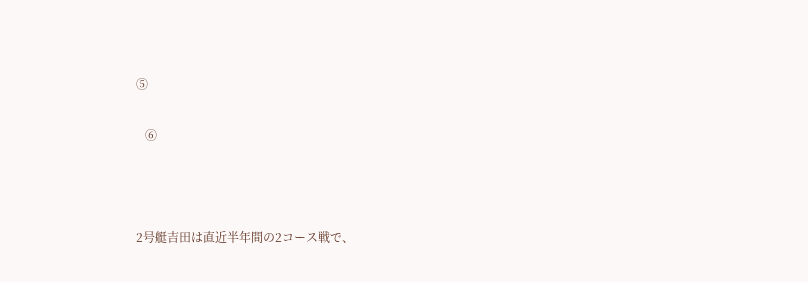⑤

   ⑥



2号艇吉田は直近半年間の2コース戦で、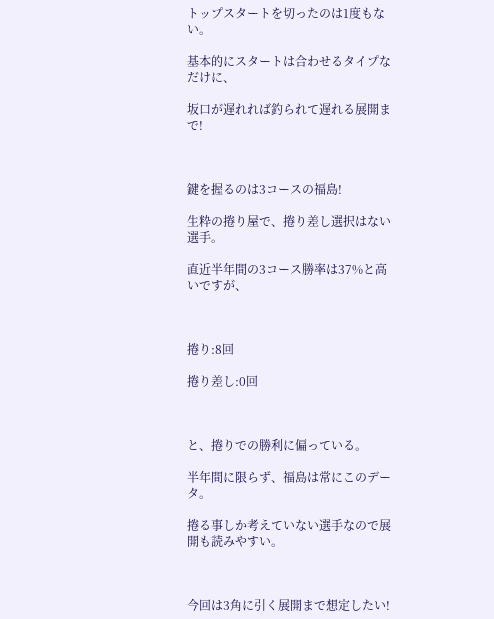トップスタートを切ったのは1度もない。

基本的にスタートは合わせるタイプなだけに、

坂口が遅れれば釣られて遅れる展開まで!



鍵を握るのは3コースの福島!

生粋の捲り屋で、捲り差し選択はない選手。

直近半年間の3コース勝率は37%と高いですが、



捲り:8回

捲り差し:0回



と、捲りでの勝利に偏っている。

半年間に限らず、福島は常にこのデータ。

捲る事しか考えていない選手なので展開も読みやすい。



今回は3角に引く展開まで想定したい!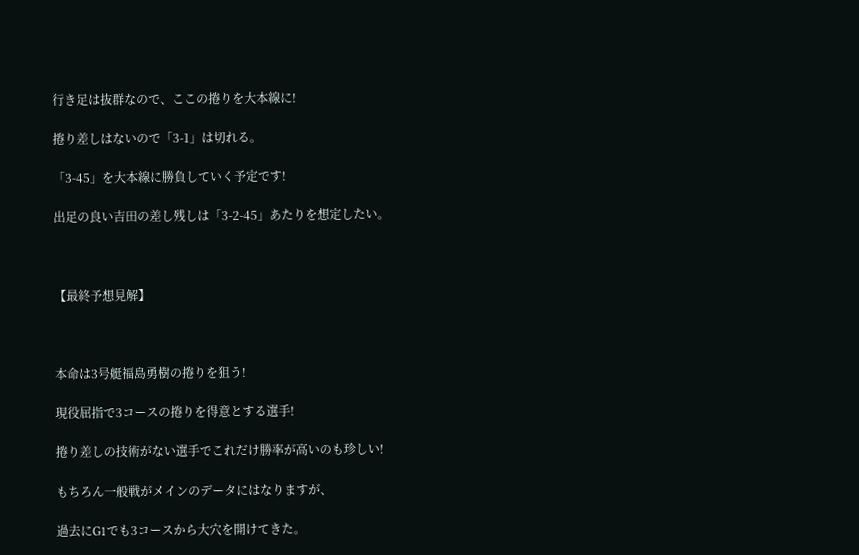行き足は抜群なので、ここの捲りを大本線に!

捲り差しはないので「3-1」は切れる。

「3-45」を大本線に勝負していく予定です!

出足の良い吉田の差し残しは「3-2-45」あたりを想定したい。



【最終予想見解】



本命は3号艇福島勇樹の捲りを狙う!

現役屈指で3コースの捲りを得意とする選手!

捲り差しの技術がない選手でこれだけ勝率が高いのも珍しい!

もちろん一般戦がメインのデータにはなりますが、

過去にG1でも3コースから大穴を開けてきた。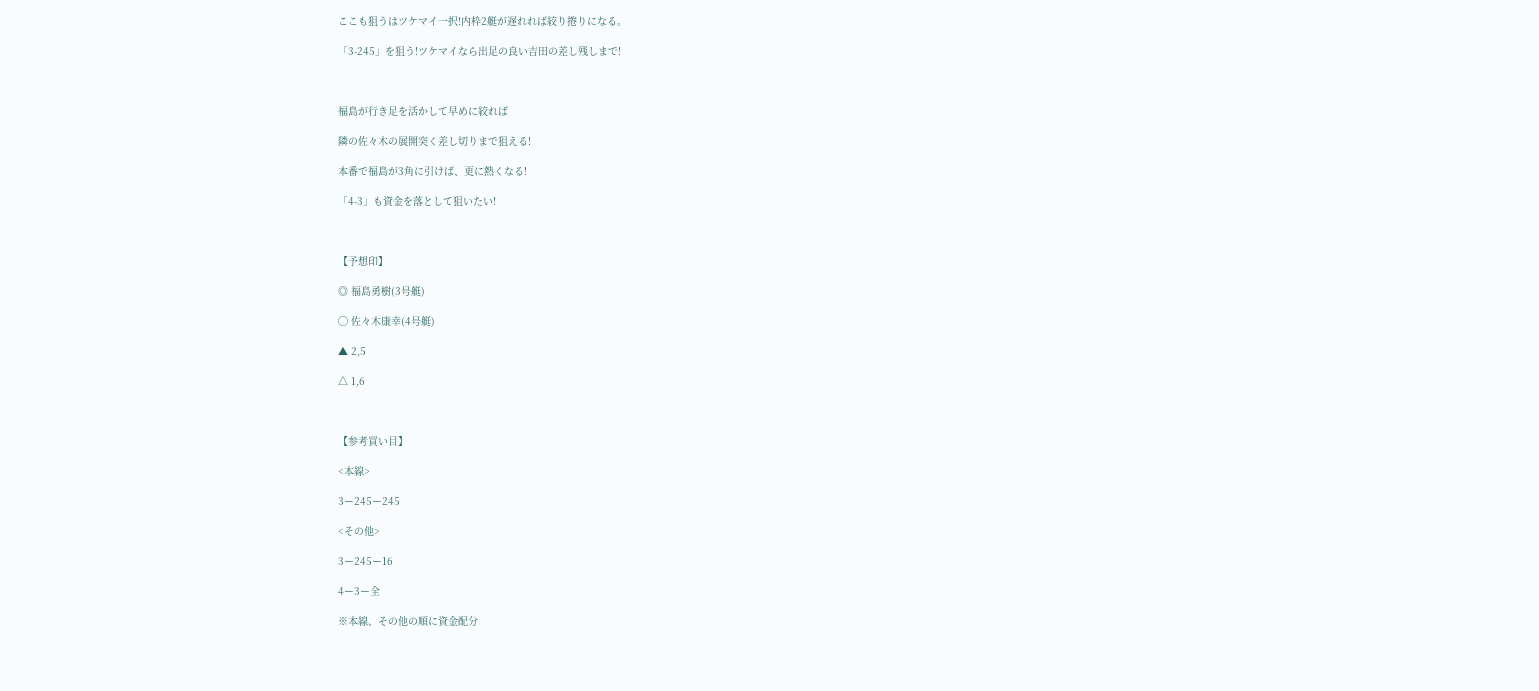ここも狙うはツケマイ一択!内枠2艇が遅れれば絞り捲りになる。

「3-245」を狙う!ツケマイなら出足の良い吉田の差し残しまで!



福島が行き足を活かして早めに絞れば

隣の佐々木の展開突く差し切りまで狙える!

本番で福島が3角に引けば、更に熱くなる!

「4-3」も資金を落として狙いたい!



【予想印】

◎ 福島勇樹(3号艇)

◯ 佐々木康幸(4号艇)

▲ 2,5

△ 1,6



【参考買い目】

<本線>

3ー245ー245

<その他>

3ー245ー16

4ー3ー全

※本線、その他の順に資金配分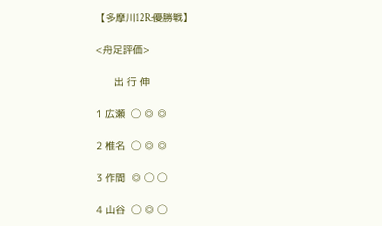【多摩川12R:優勝戦】

<舟足評価>

      出 行 伸

1 広瀬  ◯ ◎ ◎

2 椎名  ◯ ◎ ◎

3 作間  ◎ ◯ ◯

4 山谷  ◯ ◎ ◯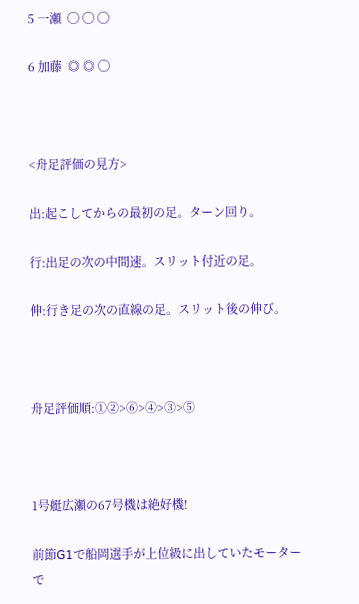5 一瀬  ◯ ◯ ◯

6 加藤  ◎ ◎ ◯



<舟足評価の見方>

出:起こしてからの最初の足。ターン回り。

行:出足の次の中間速。スリット付近の足。

伸:行き足の次の直線の足。スリット後の伸び。



舟足評価順:①②>⑥>④>③>⑤



1号艇広瀬の67号機は絶好機!

前節G1で船岡選手が上位級に出していたモーターで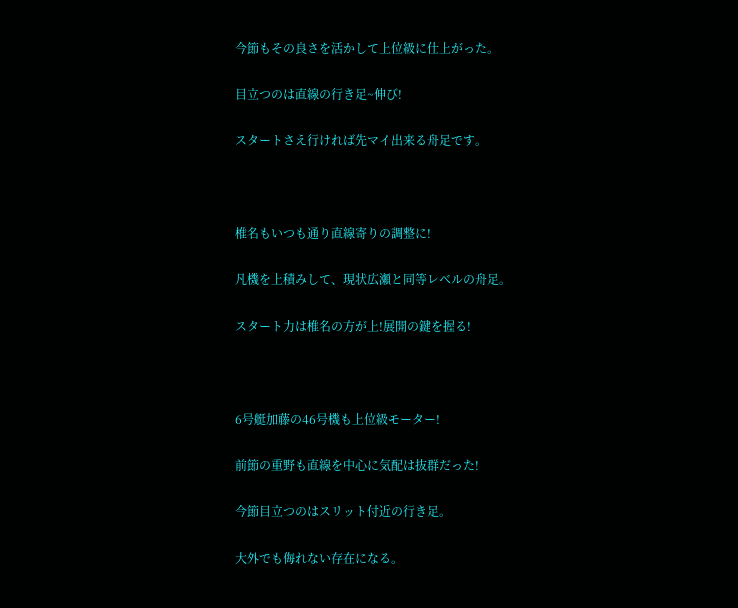今節もその良さを活かして上位級に仕上がった。

目立つのは直線の行き足~伸び!

スタートさえ行ければ先マイ出来る舟足です。



椎名もいつも通り直線寄りの調整に!

凡機を上積みして、現状広瀬と同等レベルの舟足。

スタート力は椎名の方が上!展開の鍵を握る!



6号艇加藤の46号機も上位級モーター!

前節の重野も直線を中心に気配は抜群だった!

今節目立つのはスリット付近の行き足。

大外でも侮れない存在になる。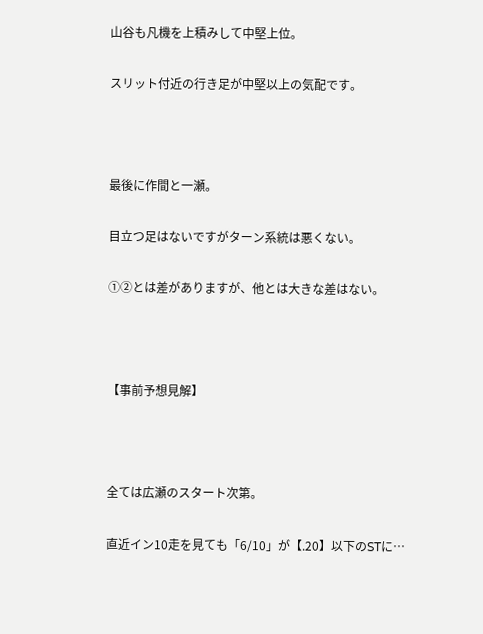山谷も凡機を上積みして中堅上位。

スリット付近の行き足が中堅以上の気配です。



最後に作間と一瀬。

目立つ足はないですがターン系統は悪くない。

①②とは差がありますが、他とは大きな差はない。



【事前予想見解】



全ては広瀬のスタート次第。

直近イン10走を見ても「6/10」が【.20】以下のSTに…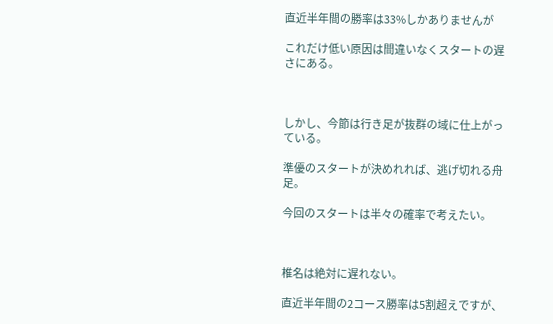直近半年間の勝率は33%しかありませんが

これだけ低い原因は間違いなくスタートの遅さにある。



しかし、今節は行き足が抜群の域に仕上がっている。

準優のスタートが決めれれば、逃げ切れる舟足。

今回のスタートは半々の確率で考えたい。



椎名は絶対に遅れない。

直近半年間の2コース勝率は5割超えですが、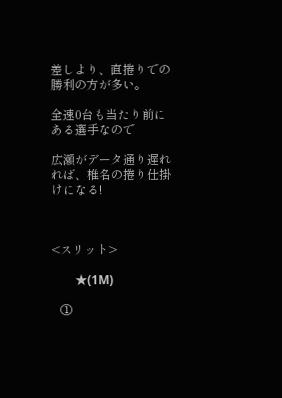差しより、直捲りでの勝利の方が多い。

全速0台も当たり前にある選手なので

広瀬がデータ通り遅れれば、椎名の捲り仕掛けになる!



<スリット>

        ★(1M)

   ①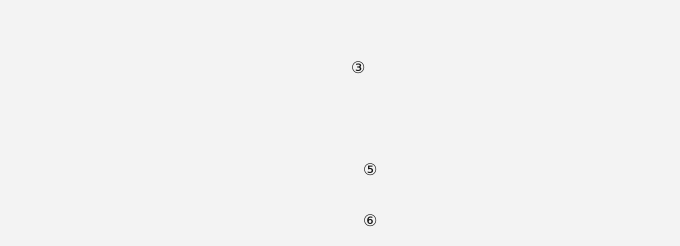③



   ⑤

   ⑥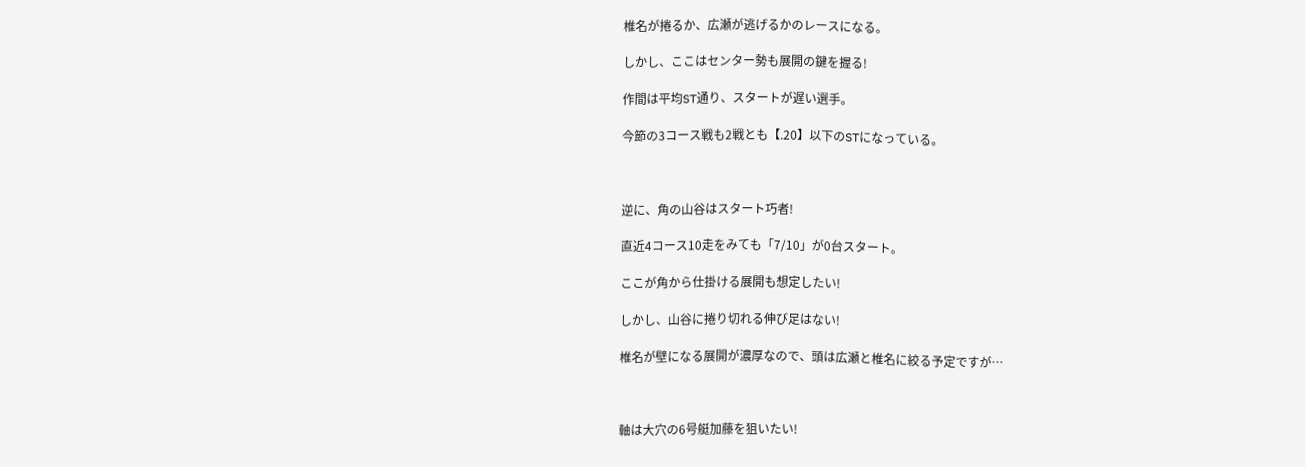椎名が捲るか、広瀬が逃げるかのレースになる。

しかし、ここはセンター勢も展開の鍵を握る!

作間は平均ST通り、スタートが遅い選手。

今節の3コース戦も2戦とも【.20】以下のSTになっている。



逆に、角の山谷はスタート巧者!

直近4コース10走をみても「7/10」が0台スタート。

ここが角から仕掛ける展開も想定したい!

しかし、山谷に捲り切れる伸び足はない!

椎名が壁になる展開が濃厚なので、頭は広瀬と椎名に絞る予定ですが…



軸は大穴の6号艇加藤を狙いたい!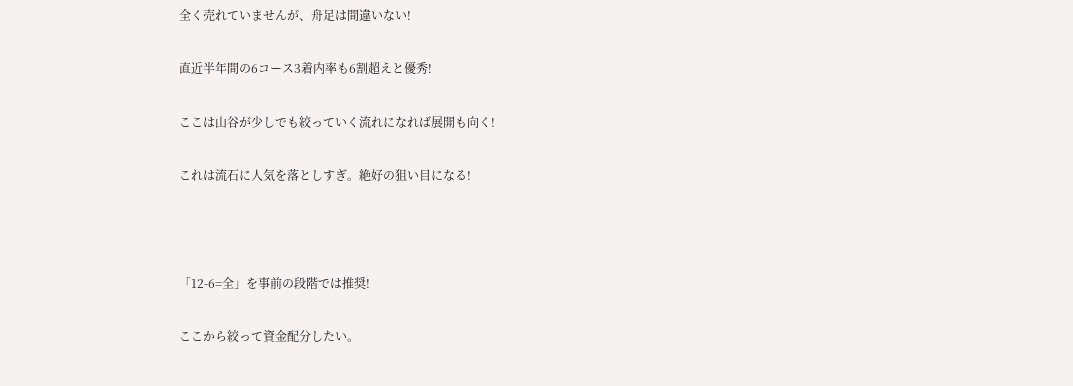全く売れていませんが、舟足は間違いない!

直近半年間の6コース3着内率も6割超えと優秀!

ここは山谷が少しでも絞っていく流れになれば展開も向く!

これは流石に人気を落としすぎ。絶好の狙い目になる!



「12-6=全」を事前の段階では推奨!

ここから絞って資金配分したい。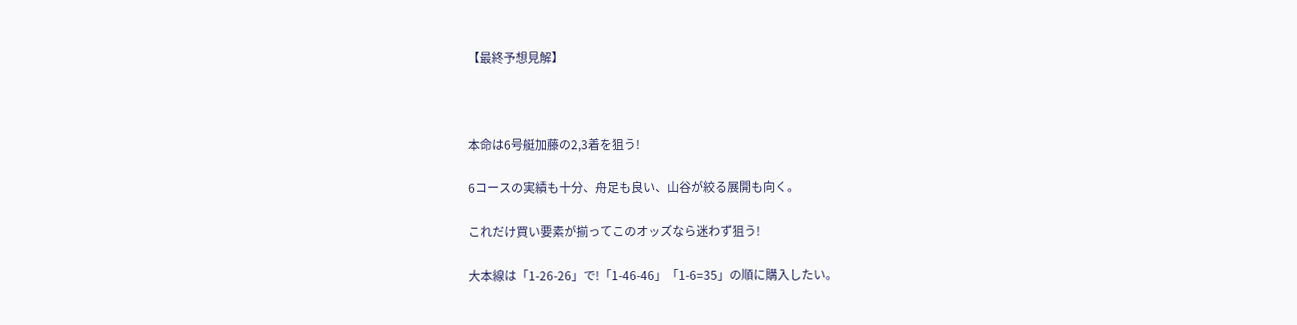【最終予想見解】



本命は6号艇加藤の2,3着を狙う!

6コースの実績も十分、舟足も良い、山谷が絞る展開も向く。

これだけ買い要素が揃ってこのオッズなら迷わず狙う!

大本線は「1-26-26」で!「1-46-46」「1-6=35」の順に購入したい。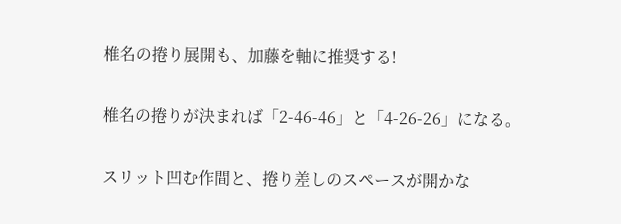椎名の捲り展開も、加藤を軸に推奨する!

椎名の捲りが決まれば「2-46-46」と「4-26-26」になる。

スリット凹む作間と、捲り差しのスペースが開かな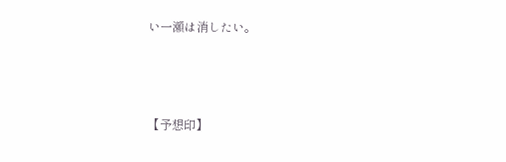い一瀬は消したい。



【予想印】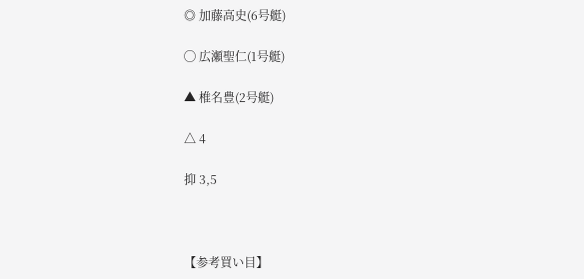◎ 加藤高史(6号艇)

◯ 広瀬聖仁(1号艇)

▲ 椎名豊(2号艇)

△ 4

抑 3,5



【参考買い目】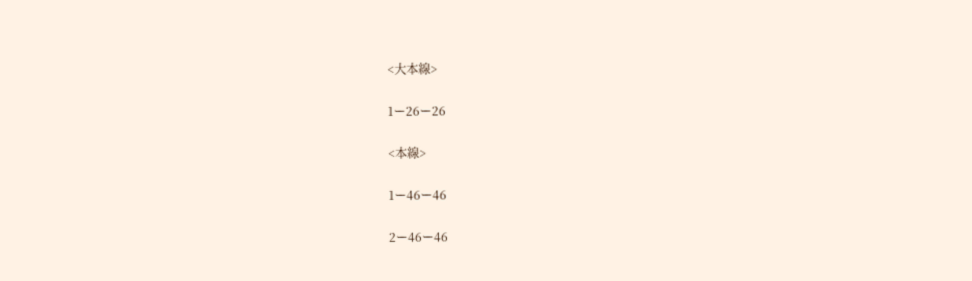<大本線>

1ー26ー26

<本線>

1ー46ー46

2ー46ー46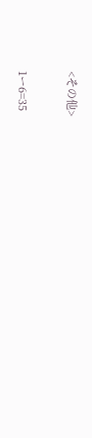<その他>

1ー6=35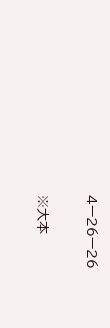4ー26ー26

※大本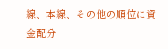線、本線、その他の順位に資金配分